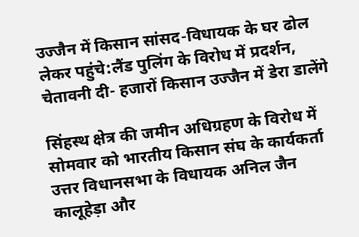उज्जैन में किसान सांसद-विधायक के घर ढोल लेकर पहुंचे:लैंड पुलिंग के विरोध में प्रदर्शन, चेतावनी दी- हजारों किसान उज्जैन में डेरा डालेंगे

सिंहस्थ क्षेत्र की जमीन अधिग्रहण के विरोध में सोमवार को भारतीय किसान संघ के कार्यकर्ता उत्तर विधानसभा के विधायक अनिल जैन कालूहेड़ा और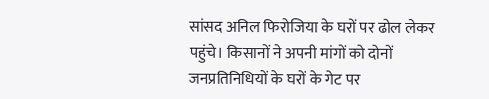सांसद अनिल फिरोजिया के घरों पर ढोल लेकर पहुंचे। किसानों ने अपनी मांगों को दोनों जनप्रतिनिधियों के घरों के गेट पर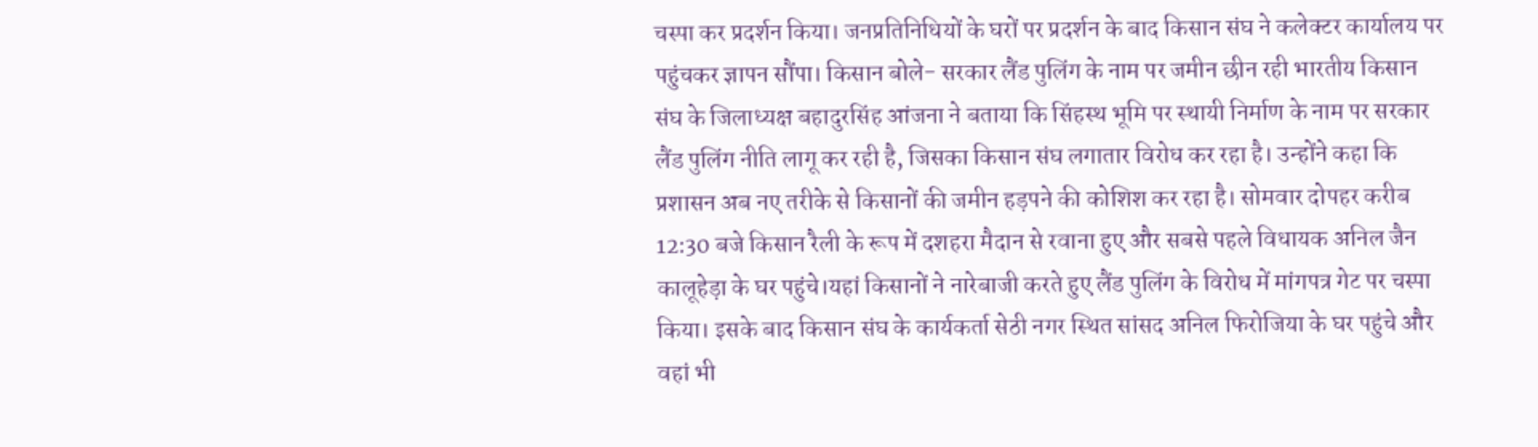चस्पा कर प्रदर्शन किया। जनप्रतिनिधियों के घरों पर प्रदर्शन के बाद किसान संघ ने कलेक्टर कार्यालय पर पहुंचकर ज्ञापन सौंपा। किसान बोले- सरकार लैंड पुलिंग के नाम पर जमीन छीन रही भारतीय किसान संघ के जिलाध्यक्ष बहादुरसिंह आंजना ने बताया कि सिंहस्थ भूमि पर स्थायी निर्माण के नाम पर सरकार लैंड पुलिंग नीति लागू कर रही है, जिसका किसान संघ लगातार विरोध कर रहा है। उन्होंने कहा कि प्रशासन अब नए तरीके से किसानों की जमीन हड़पने की कोशिश कर रहा है। सोमवार दोपहर करीब 12:30 बजे किसान रैली के रूप में दशहरा मैदान से रवाना हुए और सबसे पहले विधायक अनिल जैन कालूहेड़ा के घर पहुंचे।यहां किसानों ने नारेबाजी करते हुए लैंड पुलिंग के विरोध में मांगपत्र गेट पर चस्पा किया। इसके बाद किसान संघ के कार्यकर्ता सेठी नगर स्थित सांसद अनिल फिरोजिया के घर पहुंचे और वहां भी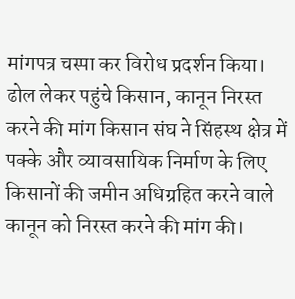मांगपत्र चस्पा कर विरोध प्रदर्शन किया। ढोल लेकर पहुंचे किसान, कानून निरस्त करने की मांग किसान संघ ने सिंहस्थ क्षेत्र में पक्के और व्यावसायिक निर्माण के लिए किसानों की जमीन अधिग्रहित करने वाले कानून को निरस्त करने की मांग की।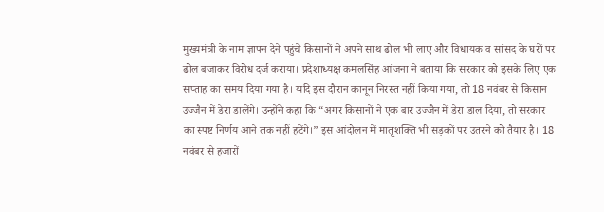मुख्यमंत्री के नाम ज्ञापन देने पहुंचे किसानों ने अपने साथ ढोल भी लाए और विधायक व सांसद के घरों पर ढोल बजाकर विरोध दर्ज कराया। प्रदेशाध्यक्ष कमलसिंह आंजना ने बताया कि सरकार को इसके लिए एक सप्ताह का समय दिया गया है। यदि इस दौरान कानून निरस्त नहीं किया गया, तो 18 नवंबर से किसान उज्जैन में डेरा डालेंगे। उन्होंने कहा कि “अगर किसानों ने एक बार उज्जैन में डेरा डाल दिया, तो सरकार का स्पष्ट निर्णय आने तक नहीं हटेंगे।” इस आंदोलन में मातृशक्ति भी सड़कों पर उतरने को तैयार है। 18 नवंबर से हजारों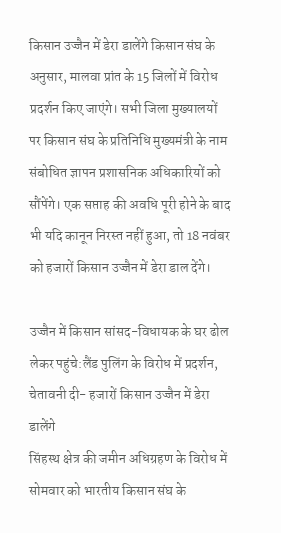किसान उज्जैन में डेरा डालेंगे किसान संघ के अनुसार, मालवा प्रांत के 15 जिलों में विरोध प्रदर्शन किए जाएंगे। सभी जिला मुख्यालयों पर किसान संघ के प्रतिनिधि मुख्यमंत्री के नाम संबोधित ज्ञापन प्रशासनिक अधिकारियों को सौंपेंगे। एक सप्ताह की अवधि पूरी होने के बाद भी यदि कानून निरस्त नहीं हुआ, तो 18 नवंबर को हजारों किसान उज्जैन में डेरा डाल देंगे।

उज्जैन में किसान सांसद-विधायक के घर ढोल लेकर पहुंचे:लैंड पुलिंग के विरोध में प्रदर्शन, चेतावनी दी- हजारों किसान उज्जैन में डेरा डालेंगे
सिंहस्थ क्षेत्र की जमीन अधिग्रहण के विरोध में सोमवार को भारतीय किसान संघ के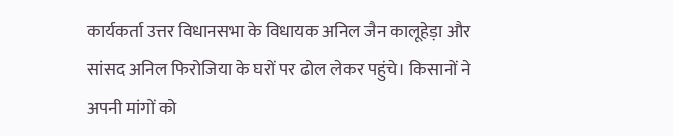कार्यकर्ता उत्तर विधानसभा के विधायक अनिल जैन कालूहेड़ा और सांसद अनिल फिरोजिया के घरों पर ढोल लेकर पहुंचे। किसानों ने अपनी मांगों को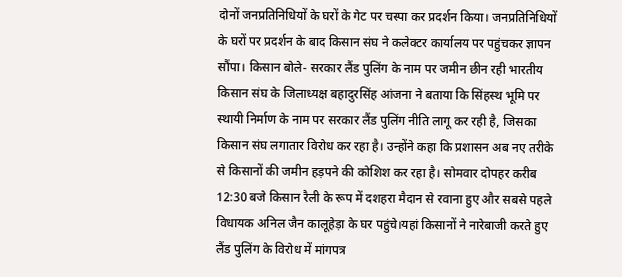दोनों जनप्रतिनिधियों के घरों के गेट पर चस्पा कर प्रदर्शन किया। जनप्रतिनिधियों के घरों पर प्रदर्शन के बाद किसान संघ ने कलेक्टर कार्यालय पर पहुंचकर ज्ञापन सौंपा। किसान बोले- सरकार लैंड पुलिंग के नाम पर जमीन छीन रही भारतीय किसान संघ के जिलाध्यक्ष बहादुरसिंह आंजना ने बताया कि सिंहस्थ भूमि पर स्थायी निर्माण के नाम पर सरकार लैंड पुलिंग नीति लागू कर रही है, जिसका किसान संघ लगातार विरोध कर रहा है। उन्होंने कहा कि प्रशासन अब नए तरीके से किसानों की जमीन हड़पने की कोशिश कर रहा है। सोमवार दोपहर करीब 12:30 बजे किसान रैली के रूप में दशहरा मैदान से रवाना हुए और सबसे पहले विधायक अनिल जैन कालूहेड़ा के घर पहुंचे।यहां किसानों ने नारेबाजी करते हुए लैंड पुलिंग के विरोध में मांगपत्र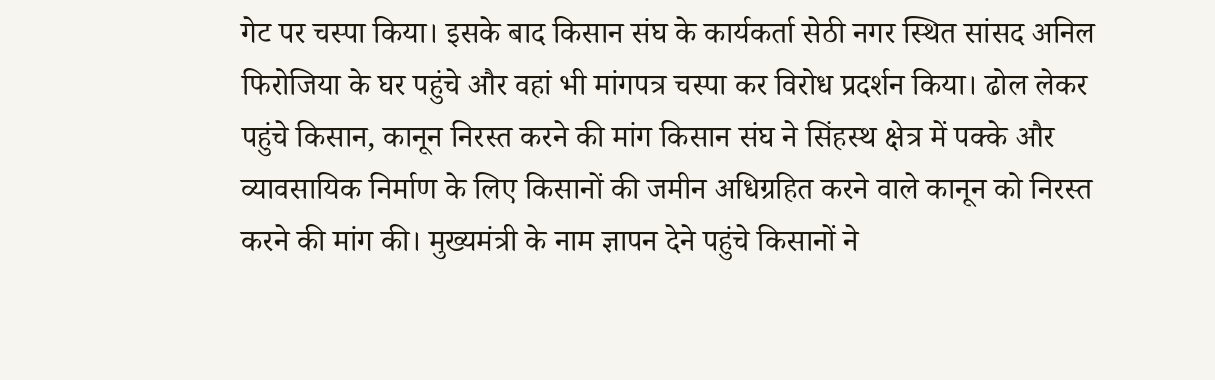गेट पर चस्पा किया। इसके बाद किसान संघ के कार्यकर्ता सेठी नगर स्थित सांसद अनिल फिरोजिया के घर पहुंचे और वहां भी मांगपत्र चस्पा कर विरोध प्रदर्शन किया। ढोल लेकर पहुंचे किसान, कानून निरस्त करने की मांग किसान संघ ने सिंहस्थ क्षेत्र में पक्के और व्यावसायिक निर्माण के लिए किसानों की जमीन अधिग्रहित करने वाले कानून को निरस्त करने की मांग की। मुख्यमंत्री के नाम ज्ञापन देने पहुंचे किसानों ने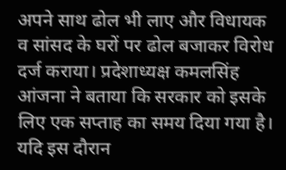अपने साथ ढोल भी लाए और विधायक व सांसद के घरों पर ढोल बजाकर विरोध दर्ज कराया। प्रदेशाध्यक्ष कमलसिंह आंजना ने बताया कि सरकार को इसके लिए एक सप्ताह का समय दिया गया है। यदि इस दौरान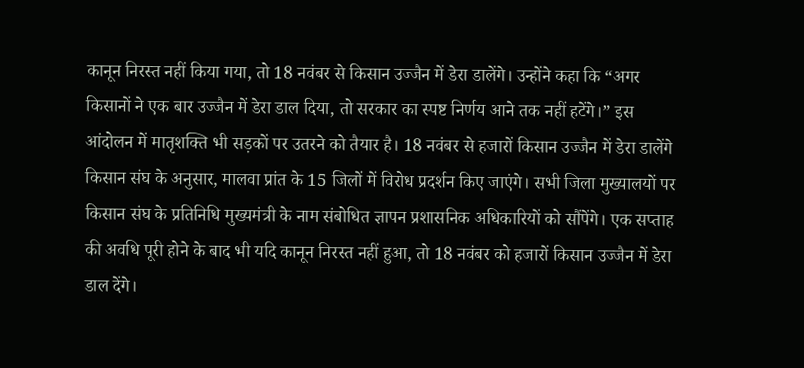कानून निरस्त नहीं किया गया, तो 18 नवंबर से किसान उज्जैन में डेरा डालेंगे। उन्होंने कहा कि “अगर किसानों ने एक बार उज्जैन में डेरा डाल दिया, तो सरकार का स्पष्ट निर्णय आने तक नहीं हटेंगे।” इस आंदोलन में मातृशक्ति भी सड़कों पर उतरने को तैयार है। 18 नवंबर से हजारों किसान उज्जैन में डेरा डालेंगे किसान संघ के अनुसार, मालवा प्रांत के 15 जिलों में विरोध प्रदर्शन किए जाएंगे। सभी जिला मुख्यालयों पर किसान संघ के प्रतिनिधि मुख्यमंत्री के नाम संबोधित ज्ञापन प्रशासनिक अधिकारियों को सौंपेंगे। एक सप्ताह की अवधि पूरी होने के बाद भी यदि कानून निरस्त नहीं हुआ, तो 18 नवंबर को हजारों किसान उज्जैन में डेरा डाल देंगे।